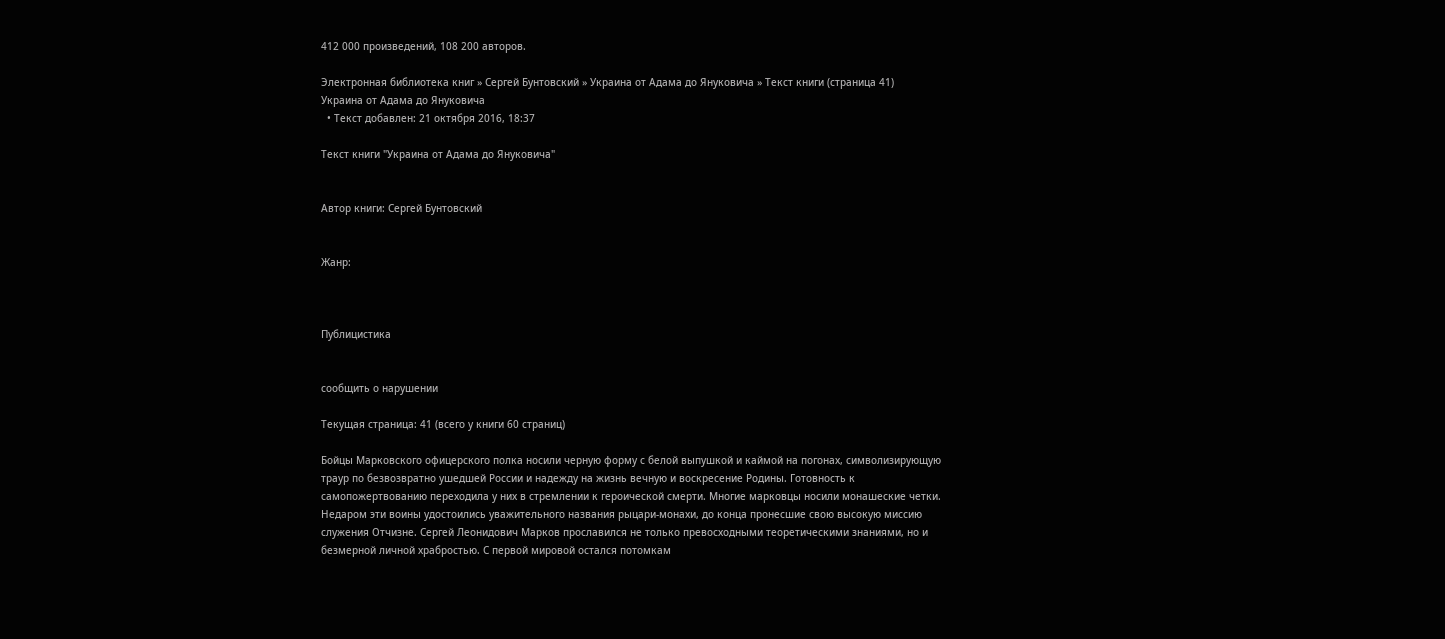412 000 произведений, 108 200 авторов.

Электронная библиотека книг » Сергей Бунтовский » Украина от Адама до Януковича » Текст книги (страница 41)
Украина от Адама до Януковича
  • Текст добавлен: 21 октября 2016, 18:37

Текст книги "Украина от Адама до Януковича"


Автор книги: Сергей Бунтовский


Жанр:



Публицистика


сообщить о нарушении

Текущая страница: 41 (всего у книги 60 страниц)

Бойцы Марковского офицерского полка носили черную форму с белой выпушкой и каймой на погонах, символизирующую траур по безвозвратно ушедшей России и надежду на жизнь вечную и воскресение Родины. Готовность к самопожертвованию переходила у них в стремлении к героической смерти. Многие марковцы носили монашеские четки. Недаром эти воины удостоились уважительного названия рыцари-монахи, до конца пронесшие свою высокую миссию служения Отчизне. Сергей Леонидович Марков прославился не только превосходными теоретическими знаниями, но и безмерной личной храбростью. С первой мировой остался потомкам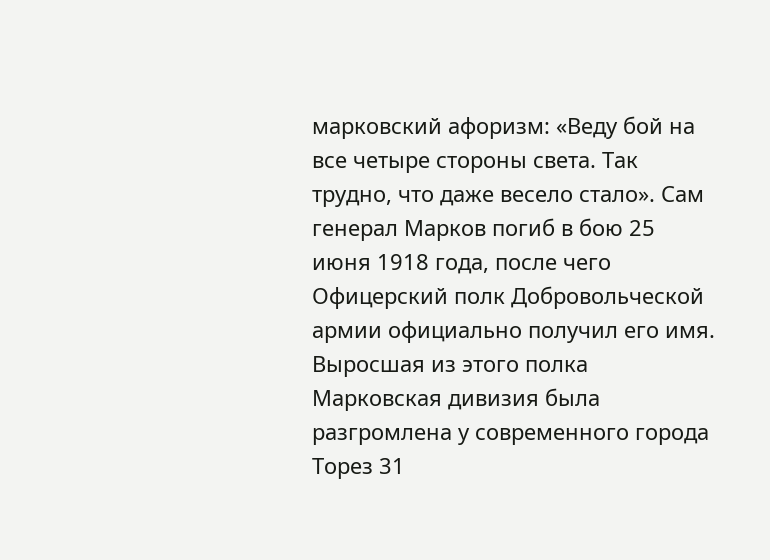марковский афоризм: «Веду бой на все четыре стороны света. Так трудно, что даже весело стало». Сам генерал Марков погиб в бою 25 июня 1918 года, после чего Офицерский полк Добровольческой армии официально получил его имя. Выросшая из этого полка Марковская дивизия была разгромлена у современного города Торез 31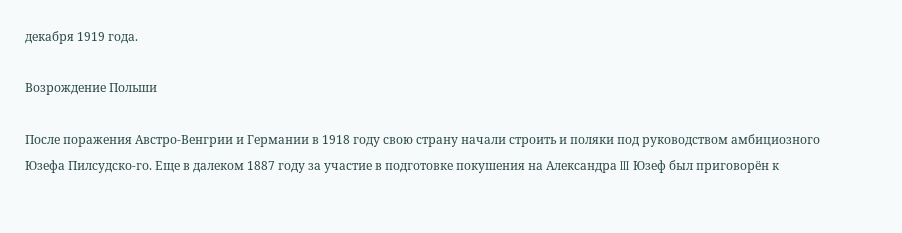декабря 1919 года.

Возрождение Польши

После поражения Австро-Венгрии и Германии в 1918 году свою страну начали строить и поляки под руководством амбициозного Юзефа Пилсудско-го. Еще в далеком 1887 году за участие в подготовке покушения на Александра III Юзеф был приговорён к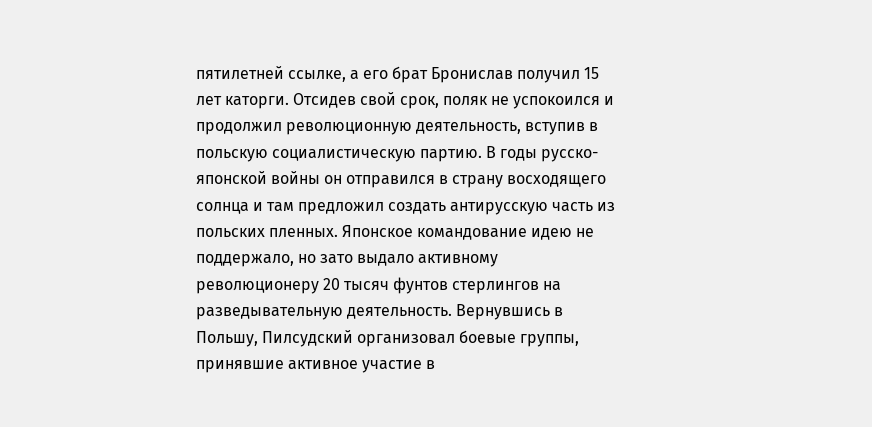пятилетней ссылке, а его брат Бронислав получил 15 лет каторги. Отсидев свой срок, поляк не успокоился и продолжил революционную деятельность, вступив в польскую социалистическую партию. В годы русско-японской войны он отправился в страну восходящего солнца и там предложил создать антирусскую часть из польских пленных. Японское командование идею не поддержало, но зато выдало активному революционеру 20 тысяч фунтов стерлингов на разведывательную деятельность. Вернувшись в Польшу, Пилсудский организовал боевые группы, принявшие активное участие в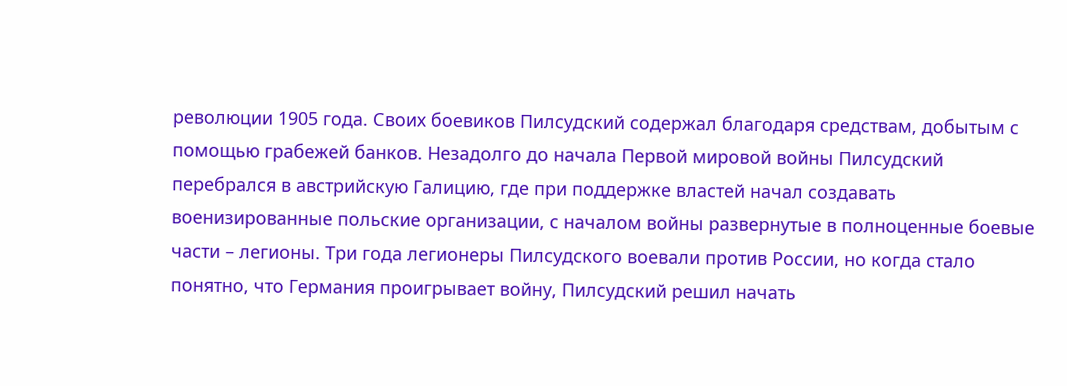революции 1905 года. Своих боевиков Пилсудский содержал благодаря средствам, добытым с помощью грабежей банков. Незадолго до начала Первой мировой войны Пилсудский перебрался в австрийскую Галицию, где при поддержке властей начал создавать военизированные польские организации, с началом войны развернутые в полноценные боевые части – легионы. Три года легионеры Пилсудского воевали против России, но когда стало понятно, что Германия проигрывает войну, Пилсудский решил начать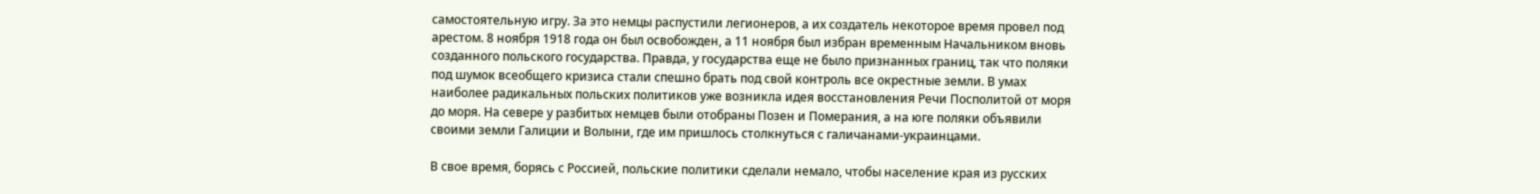самостоятельную игру. За это немцы распустили легионеров, а их создатель некоторое время провел под арестом. 8 ноября 1918 года он был освобожден, а 11 ноября был избран временным Начальником вновь созданного польского государства. Правда, у государства еще не было признанных границ, так что поляки под шумок всеобщего кризиса стали спешно брать под свой контроль все окрестные земли. В умах наиболее радикальных польских политиков уже возникла идея восстановления Речи Посполитой от моря до моря. На севере у разбитых немцев были отобраны Позен и Померания, а на юге поляки объявили своими земли Галиции и Волыни, где им пришлось столкнуться с галичанами-украинцами.

В свое время, борясь с Россией, польские политики сделали немало, чтобы население края из русских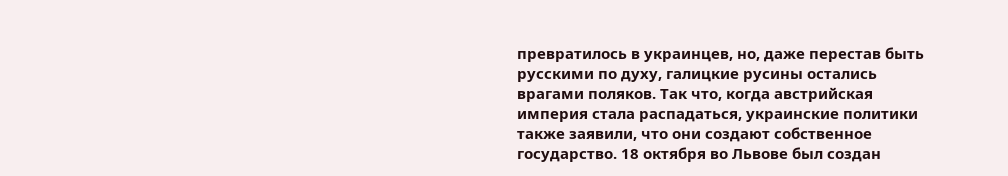превратилось в украинцев, но, даже перестав быть русскими по духу, галицкие русины остались врагами поляков. Так что, когда австрийская империя стала распадаться, украинские политики также заявили, что они создают собственное государство. 18 октября во Львове был создан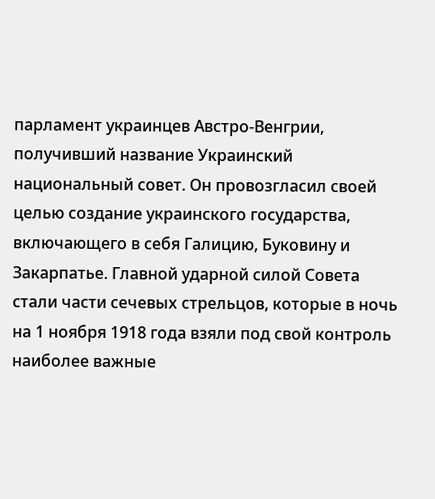парламент украинцев Австро-Венгрии, получивший название Украинский национальный совет. Он провозгласил своей целью создание украинского государства, включающего в себя Галицию, Буковину и Закарпатье. Главной ударной силой Совета стали части сечевых стрельцов, которые в ночь на 1 ноября 1918 года взяли под свой контроль наиболее важные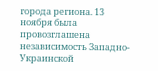города региона. 13 ноября была провозглашена независимость Западно-Украинской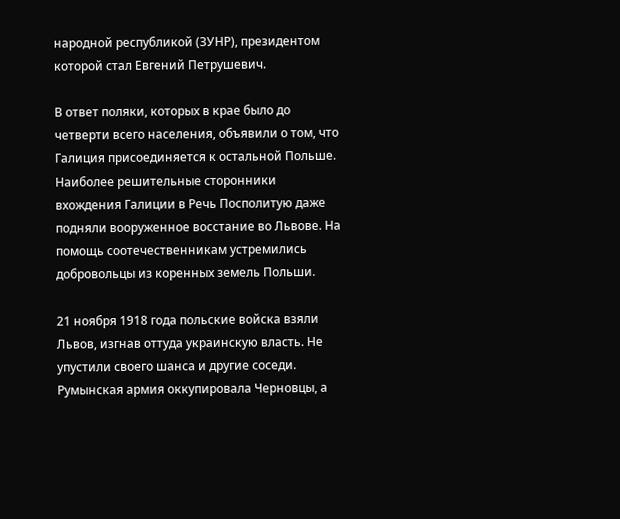народной республикой (ЗУНР), президентом которой стал Евгений Петрушевич.

В ответ поляки, которых в крае было до четверти всего населения, объявили о том, что Галиция присоединяется к остальной Польше. Наиболее решительные сторонники вхождения Галиции в Речь Посполитую даже подняли вооруженное восстание во Львове. На помощь соотечественникам устремились добровольцы из коренных земель Польши.

21 ноября 1918 года польские войска взяли Львов, изгнав оттуда украинскую власть. Не упустили своего шанса и другие соседи. Румынская армия оккупировала Черновцы, а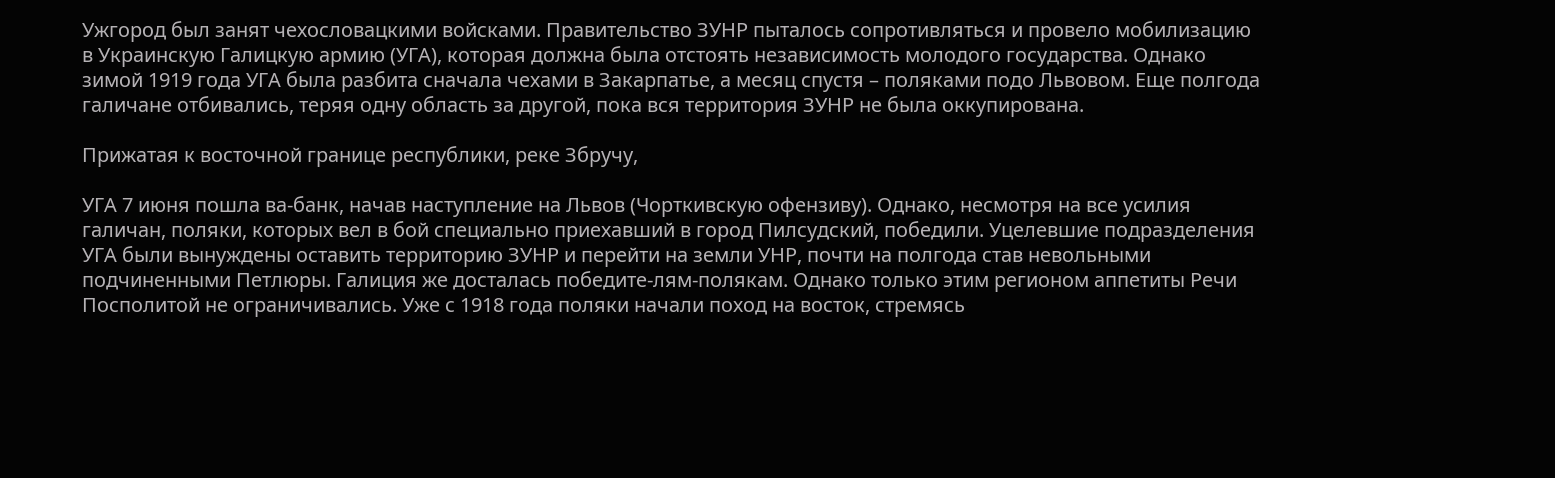Ужгород был занят чехословацкими войсками. Правительство ЗУНР пыталось сопротивляться и провело мобилизацию в Украинскую Галицкую армию (УГА), которая должна была отстоять независимость молодого государства. Однако зимой 1919 года УГА была разбита сначала чехами в Закарпатье, а месяц спустя – поляками подо Львовом. Еще полгода галичане отбивались, теряя одну область за другой, пока вся территория ЗУНР не была оккупирована.

Прижатая к восточной границе республики, реке Збручу,

УГА 7 июня пошла ва-банк, начав наступление на Львов (Чорткивскую офензиву). Однако, несмотря на все усилия галичан, поляки, которых вел в бой специально приехавший в город Пилсудский, победили. Уцелевшие подразделения УГА были вынуждены оставить территорию ЗУНР и перейти на земли УНР, почти на полгода став невольными подчиненными Петлюры. Галиция же досталась победите-лям-полякам. Однако только этим регионом аппетиты Речи Посполитой не ограничивались. Уже с 1918 года поляки начали поход на восток, стремясь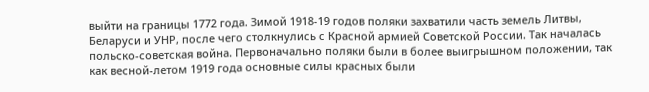выйти на границы 1772 года. Зимой 1918-19 годов поляки захватили часть земель Литвы, Беларуси и УНР, после чего столкнулись с Красной армией Советской России. Так началась польско-советская война. Первоначально поляки были в более выигрышном положении, так как весной-летом 1919 года основные силы красных были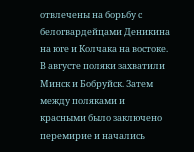отвлечены на борьбу с белогвардейцами Деникина на юге и Колчака на востоке. В августе поляки захватили Минск и Бобруйск. Затем между поляками и красными было заключено перемирие и начались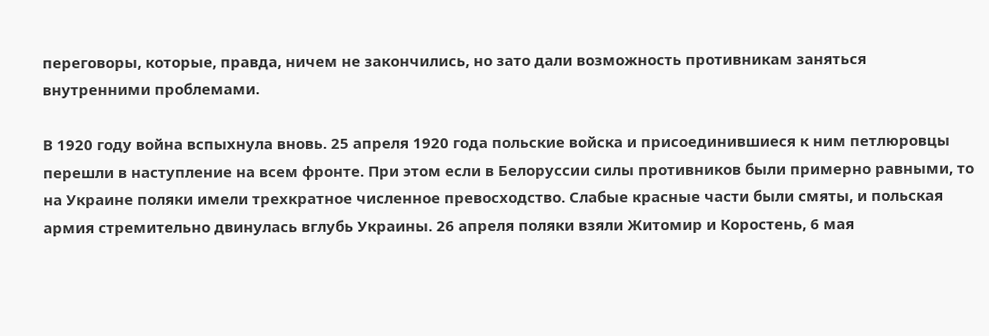переговоры, которые, правда, ничем не закончились, но зато дали возможность противникам заняться внутренними проблемами.

В 1920 году война вспыхнула вновь. 25 апреля 1920 года польские войска и присоединившиеся к ним петлюровцы перешли в наступление на всем фронте. При этом если в Белоруссии силы противников были примерно равными, то на Украине поляки имели трехкратное численное превосходство. Слабые красные части были смяты, и польская армия стремительно двинулась вглубь Украины. 26 апреля поляки взяли Житомир и Коростень, 6 мая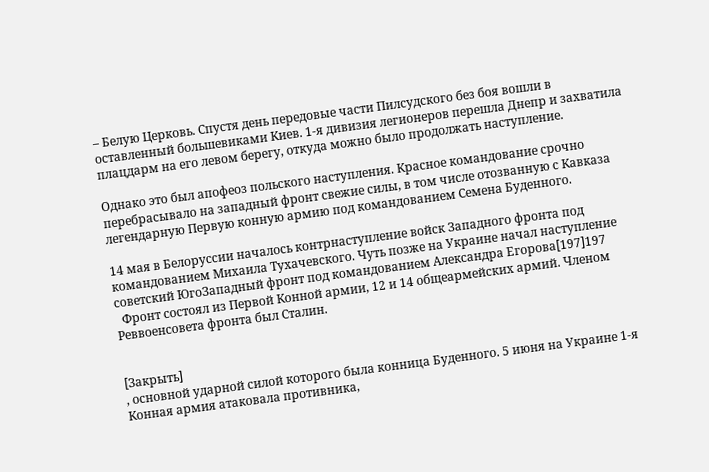– Белую Церковь. Спустя день передовые части Пилсудского без боя вошли в оставленный большевиками Киев. 1-я дивизия легионеров перешла Днепр и захватила плацдарм на его левом берегу, откуда можно было продолжать наступление.

Однако это был апофеоз польского наступления. Красное командование срочно перебрасывало на западный фронт свежие силы, в том числе отозванную с Кавказа легендарную Первую конную армию под командованием Семена Буденного.

14 мая в Белоруссии началось контрнаступление войск Западного фронта под командованием Михаила Тухачевского. Чуть позже на Украине начал наступление советский ЮгоЗападный фронт под командованием Александра Егорова[197]197
  Фронт состоял из Первой Конной армии, 12 и 14 общеармейских армий. Членом Реввоенсовета фронта был Сталин.


[Закрыть]
, основной ударной силой которого была конница Буденного. 5 июня на Украине 1-я Конная армия атаковала противника,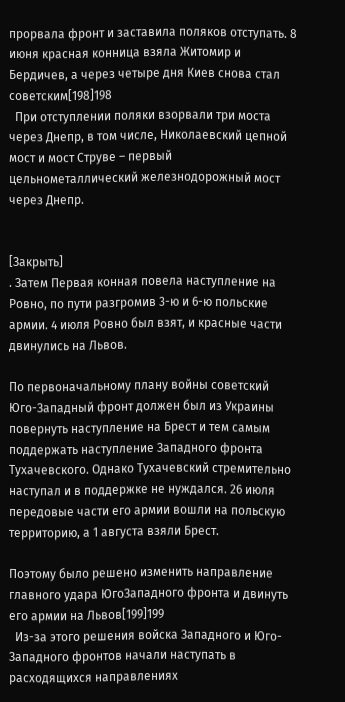прорвала фронт и заставила поляков отступать. 8 июня красная конница взяла Житомир и Бердичев, а через четыре дня Киев снова стал советским[198]198
  При отступлении поляки взорвали три моста через Днепр, в том числе, Николаевский цепной мост и мост Струве – первый цельнометаллический железнодорожный мост через Днепр.


[Закрыть]
. Затем Первая конная повела наступление на Ровно, по пути разгромив 3-ю и 6-ю польские армии. 4 июля Ровно был взят, и красные части двинулись на Львов.

По первоначальному плану войны советский Юго-Западный фронт должен был из Украины повернуть наступление на Брест и тем самым поддержать наступление Западного фронта Тухачевского. Однако Тухачевский стремительно наступал и в поддержке не нуждался. 26 июля передовые части его армии вошли на польскую территорию, а 1 августа взяли Брест.

Поэтому было решено изменить направление главного удара ЮгоЗападного фронта и двинуть его армии на Львов[199]199
  Из-за этого решения войска Западного и Юго-Западного фронтов начали наступать в расходящихся направлениях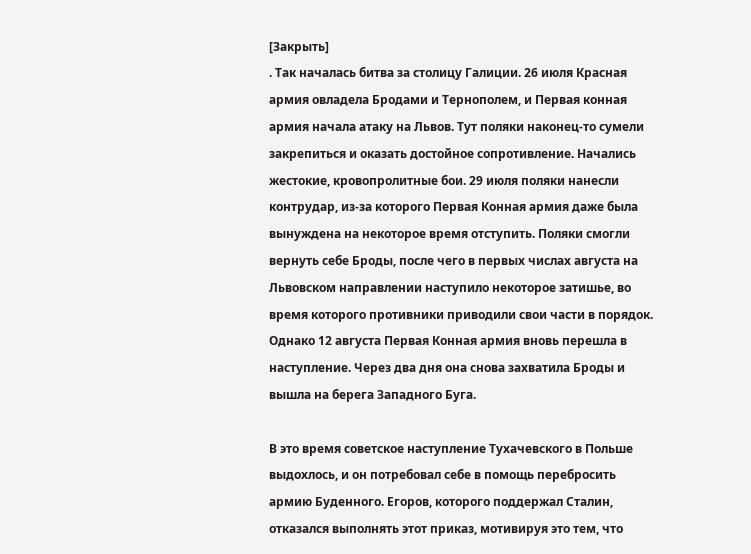[Закрыть]
. Так началась битва за столицу Галиции. 26 июля Красная армия овладела Бродами и Тернополем, и Первая конная армия начала атаку на Львов. Тут поляки наконец-то сумели закрепиться и оказать достойное сопротивление. Начались жестокие, кровопролитные бои. 29 июля поляки нанесли контрудар, из-за которого Первая Конная армия даже была вынуждена на некоторое время отступить. Поляки смогли вернуть себе Броды, после чего в первых числах августа на Львовском направлении наступило некоторое затишье, во время которого противники приводили свои части в порядок. Однако 12 августа Первая Конная армия вновь перешла в наступление. Через два дня она снова захватила Броды и вышла на берега Западного Буга.

В это время советское наступление Тухачевского в Польше выдохлось, и он потребовал себе в помощь перебросить армию Буденного. Егоров, которого поддержал Сталин, отказался выполнять этот приказ, мотивируя это тем, что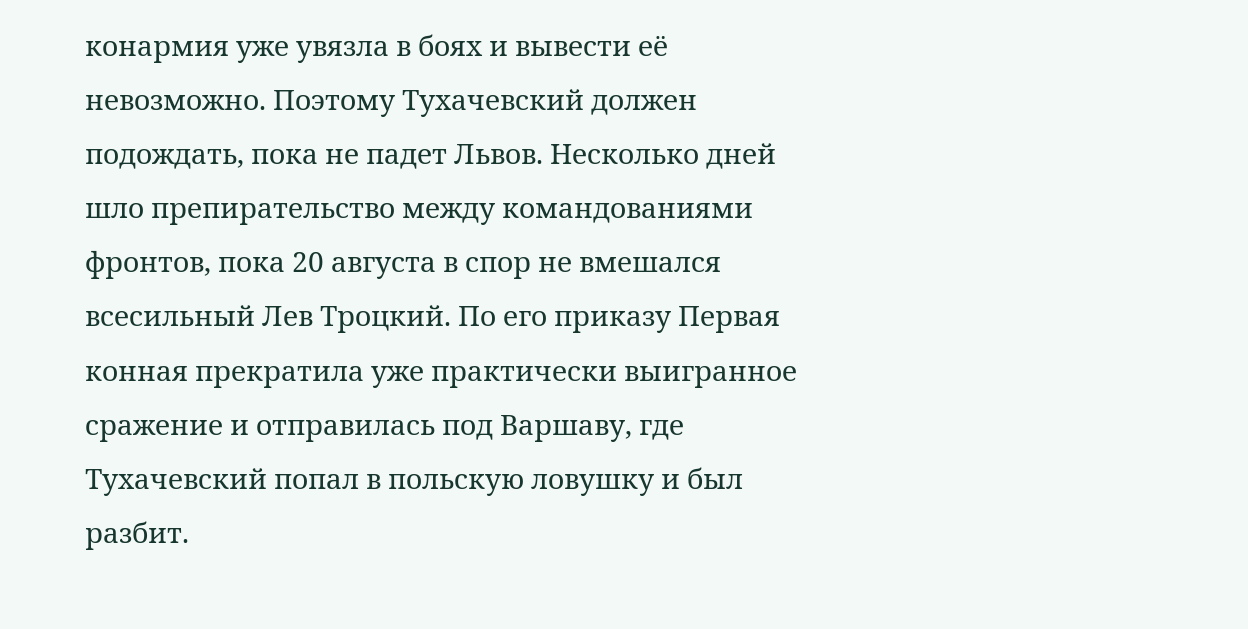конармия уже увязла в боях и вывести её невозможно. Поэтому Тухачевский должен подождать, пока не падет Львов. Несколько дней шло препирательство между командованиями фронтов, пока 20 августа в спор не вмешался всесильный Лев Троцкий. По его приказу Первая конная прекратила уже практически выигранное сражение и отправилась под Варшаву, где Тухачевский попал в польскую ловушку и был разбит.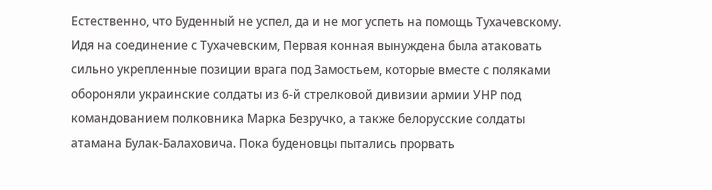Естественно, что Буденный не успел, да и не мог успеть на помощь Тухачевскому. Идя на соединение с Тухачевским, Первая конная вынуждена была атаковать сильно укрепленные позиции врага под Замостьем, которые вместе с поляками обороняли украинские солдаты из 6-й стрелковой дивизии армии УНР под командованием полковника Марка Безручко, а также белорусские солдаты атамана Булак-Балаховича. Пока буденовцы пытались прорвать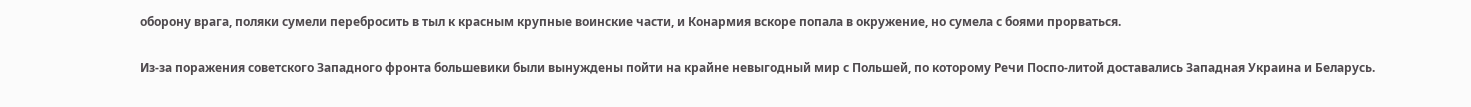оборону врага, поляки сумели перебросить в тыл к красным крупные воинские части, и Конармия вскоре попала в окружение, но сумела с боями прорваться.

Из-за поражения советского Западного фронта большевики были вынуждены пойти на крайне невыгодный мир с Польшей, по которому Речи Поспо-литой доставались Западная Украина и Беларусь.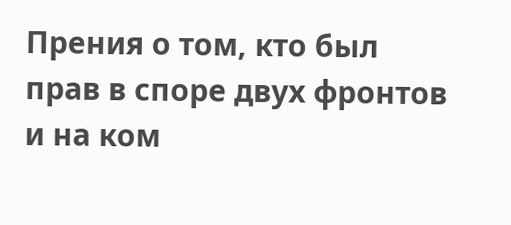Прения о том, кто был прав в споре двух фронтов и на ком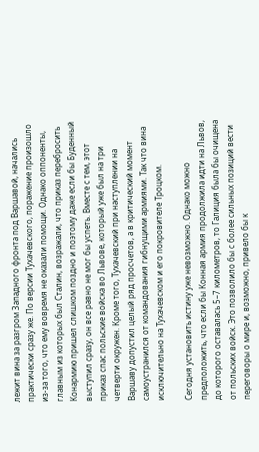лежит вина за разгром Западного фронта под Варшавой, начались практически сразу же. По версии Тухачевского, поражение произошло из-за того, что ему вовремя не оказали помощи. Однако оппоненты, главным из которых был Сталин, возражали, что приказ перебросить Конармию пришел слишком поздно и поэтому даже если бы Буденный выступил сразу, он все равно не мог бы успеть. Вместе с тем, этот приказ спас польские войска во Львове, который уже был на три четверти окружен. Кроме того, Тухачевский при наступлении на Варшаву допустил целый ряд просчетов, а в критический момент самоустранился от командования гибнущими армиями. Так что вина исключительно на Тухачевском и его покровителе Троцком.

Сегодня установить истину уже невозможно. Однако можно предположить, что если бы Конная армия продолжила идти на Львов, до которого оставалась 5–7 километров, то Галиция была бы очищена от польских войск. Это позволило бы с более сильных позиций вести переговоры о мире и, возможно, привело бы к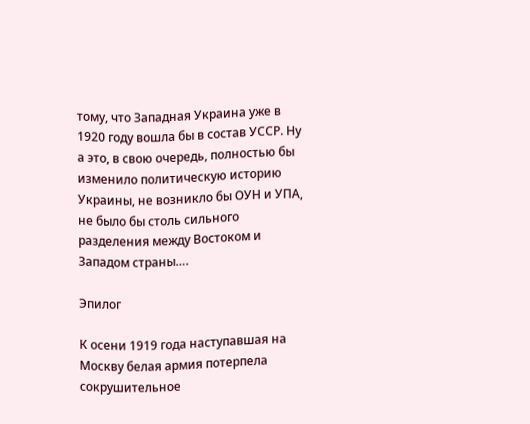тому, что Западная Украина уже в 1920 году вошла бы в состав УССР. Ну а это, в свою очередь, полностью бы изменило политическую историю Украины, не возникло бы ОУН и УПА, не было бы столь сильного разделения между Востоком и Западом страны….

Эпилог

К осени 1919 года наступавшая на Москву белая армия потерпела сокрушительное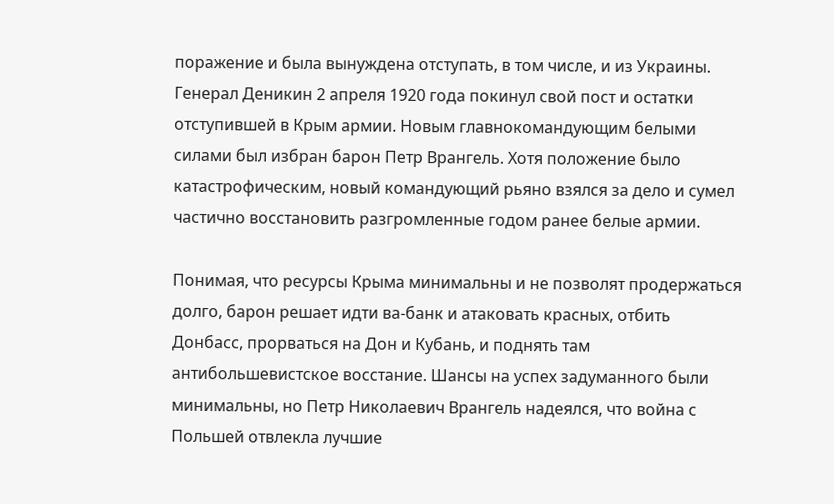поражение и была вынуждена отступать, в том числе, и из Украины. Генерал Деникин 2 апреля 1920 года покинул свой пост и остатки отступившей в Крым армии. Новым главнокомандующим белыми силами был избран барон Петр Врангель. Хотя положение было катастрофическим, новый командующий рьяно взялся за дело и сумел частично восстановить разгромленные годом ранее белые армии.

Понимая, что ресурсы Крыма минимальны и не позволят продержаться долго, барон решает идти ва-банк и атаковать красных, отбить Донбасс, прорваться на Дон и Кубань, и поднять там антибольшевистское восстание. Шансы на успех задуманного были минимальны, но Петр Николаевич Врангель надеялся, что война с Польшей отвлекла лучшие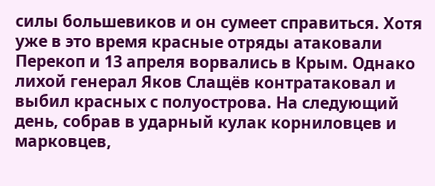силы большевиков и он сумеет справиться. Хотя уже в это время красные отряды атаковали Перекоп и 13 апреля ворвались в Крым. Однако лихой генерал Яков Слащёв контратаковал и выбил красных с полуострова. На следующий день, собрав в ударный кулак корниловцев и марковцев,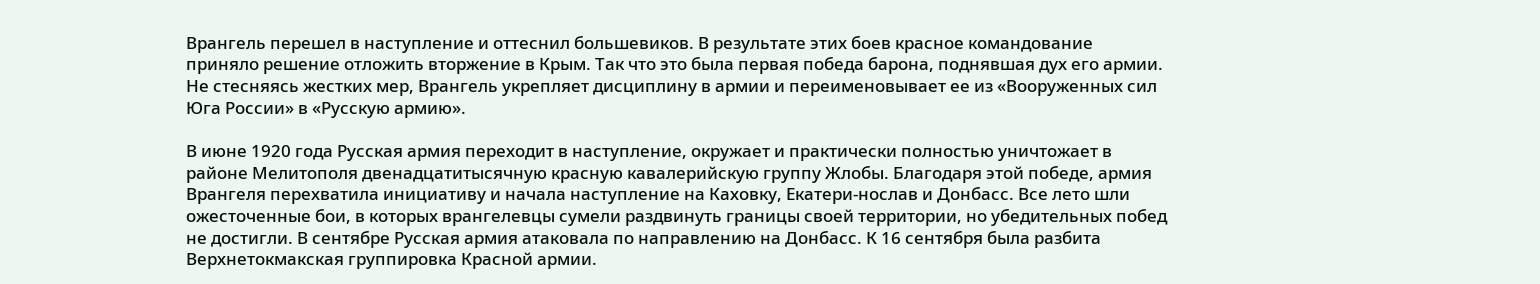Врангель перешел в наступление и оттеснил большевиков. В результате этих боев красное командование приняло решение отложить вторжение в Крым. Так что это была первая победа барона, поднявшая дух его армии. Не стесняясь жестких мер, Врангель укрепляет дисциплину в армии и переименовывает ее из «Вооруженных сил Юга России» в «Русскую армию».

В июне 1920 года Русская армия переходит в наступление, окружает и практически полностью уничтожает в районе Мелитополя двенадцатитысячную красную кавалерийскую группу Жлобы. Благодаря этой победе, армия Врангеля перехватила инициативу и начала наступление на Каховку, Екатери-нослав и Донбасс. Все лето шли ожесточенные бои, в которых врангелевцы сумели раздвинуть границы своей территории, но убедительных побед не достигли. В сентябре Русская армия атаковала по направлению на Донбасс. К 16 сентября была разбита Верхнетокмакская группировка Красной армии.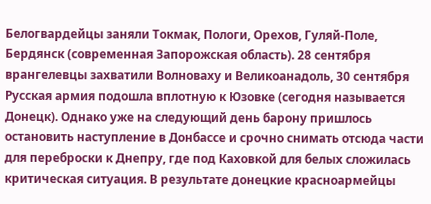Белогвардейцы заняли Токмак, Пологи, Орехов, Гуляй-Поле, Бердянск (современная Запорожская область). 28 сентября врангелевцы захватили Волноваху и Великоанадоль, 30 сентября Русская армия подошла вплотную к Юзовке (сегодня называется Донецк). Однако уже на следующий день барону пришлось остановить наступление в Донбассе и срочно снимать отсюда части для переброски к Днепру, где под Каховкой для белых сложилась критическая ситуация. В результате донецкие красноармейцы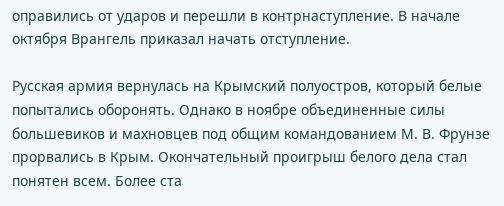оправились от ударов и перешли в контрнаступление. В начале октября Врангель приказал начать отступление.

Русская армия вернулась на Крымский полуостров, который белые попытались оборонять. Однако в ноябре объединенные силы большевиков и махновцев под общим командованием М. В. Фрунзе прорвались в Крым. Окончательный проигрыш белого дела стал понятен всем. Более ста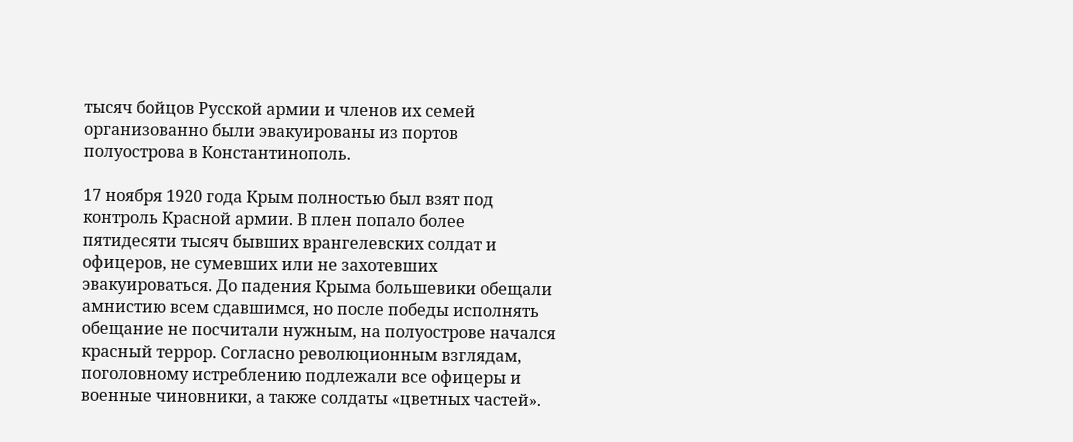тысяч бойцов Русской армии и членов их семей организованно были эвакуированы из портов полуострова в Константинополь.

17 ноября 1920 года Крым полностью был взят под контроль Красной армии. В плен попало более пятидесяти тысяч бывших врангелевских солдат и офицеров, не сумевших или не захотевших эвакуироваться. До падения Крыма большевики обещали амнистию всем сдавшимся, но после победы исполнять обещание не посчитали нужным, на полуострове начался красный террор. Согласно революционным взглядам, поголовному истреблению подлежали все офицеры и военные чиновники, а также солдаты «цветных частей».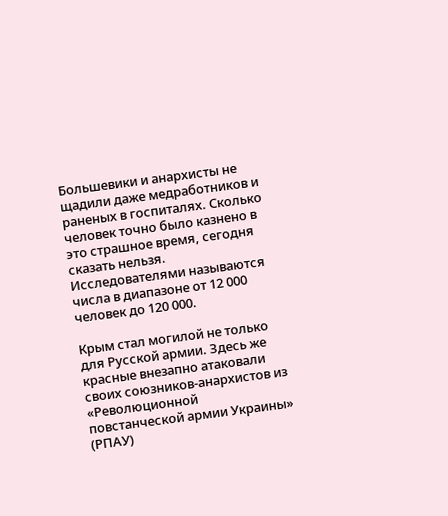Большевики и анархисты не щадили даже медработников и раненых в госпиталях. Сколько человек точно было казнено в это страшное время, сегодня сказать нельзя. Исследователями называются числа в диапазоне от 12 000 человек до 120 000.

Крым стал могилой не только для Русской армии. Здесь же красные внезапно атаковали своих союзников-анархистов из «Революционной повстанческой армии Украины» (РПАУ)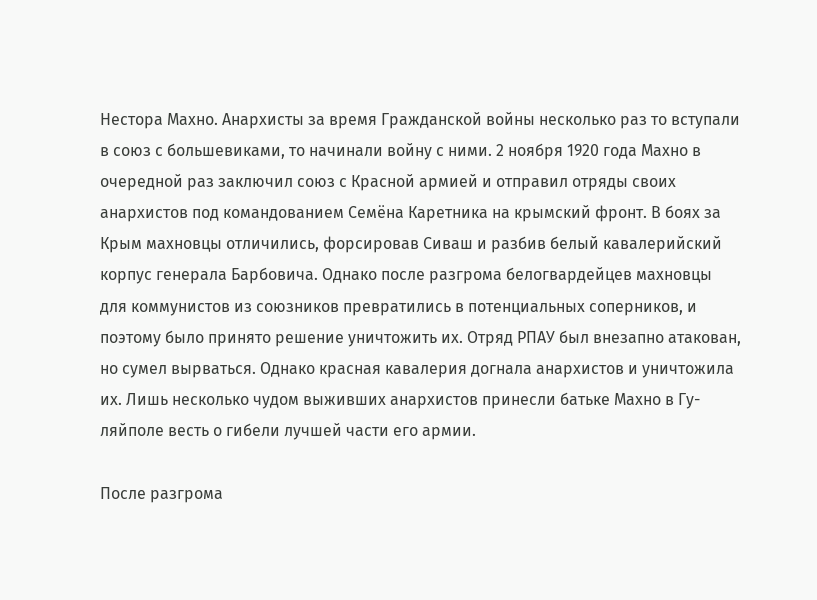Нестора Махно. Анархисты за время Гражданской войны несколько раз то вступали в союз с большевиками, то начинали войну с ними. 2 ноября 1920 года Махно в очередной раз заключил союз с Красной армией и отправил отряды своих анархистов под командованием Семёна Каретника на крымский фронт. В боях за Крым махновцы отличились, форсировав Сиваш и разбив белый кавалерийский корпус генерала Барбовича. Однако после разгрома белогвардейцев махновцы для коммунистов из союзников превратились в потенциальных соперников, и поэтому было принято решение уничтожить их. Отряд РПАУ был внезапно атакован, но сумел вырваться. Однако красная кавалерия догнала анархистов и уничтожила их. Лишь несколько чудом выживших анархистов принесли батьке Махно в Гу-ляйполе весть о гибели лучшей части его армии.

После разгрома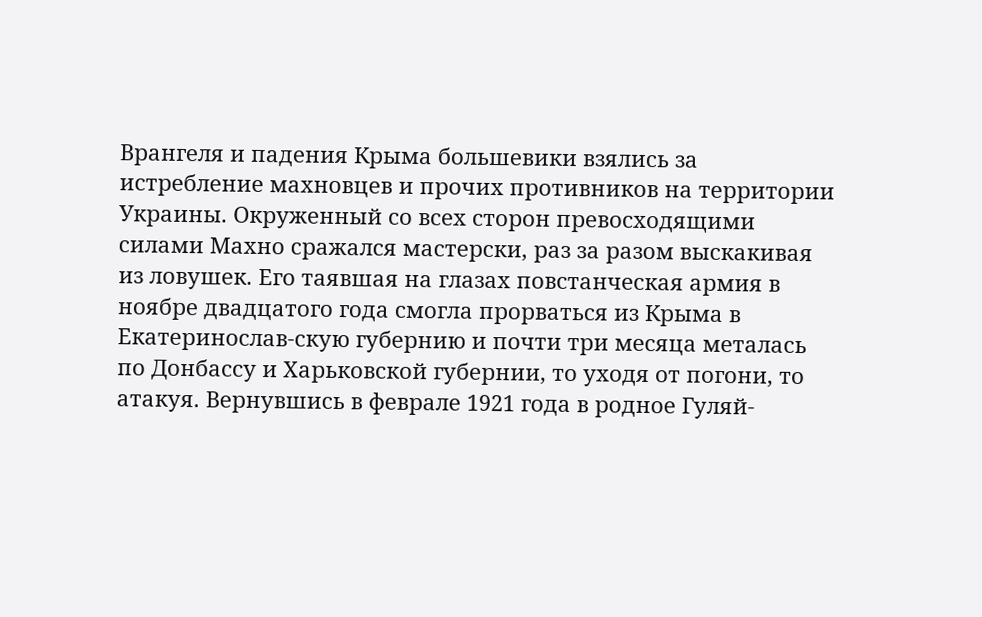Врангеля и падения Крыма большевики взялись за истребление махновцев и прочих противников на территории Украины. Окруженный со всех сторон превосходящими силами Махно сражался мастерски, раз за разом выскакивая из ловушек. Его таявшая на глазах повстанческая армия в ноябре двадцатого года смогла прорваться из Крыма в Екатеринослав-скую губернию и почти три месяца металась по Донбассу и Харьковской губернии, то уходя от погони, то атакуя. Вернувшись в феврале 1921 года в родное Гуляй-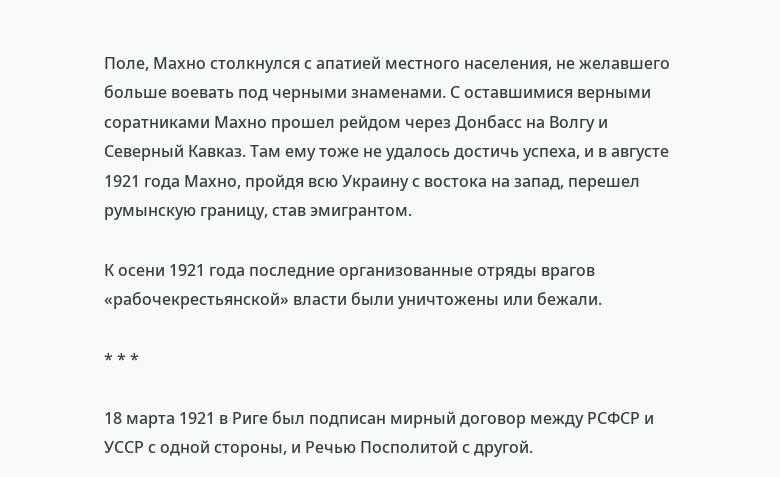Поле, Махно столкнулся с апатией местного населения, не желавшего больше воевать под черными знаменами. С оставшимися верными соратниками Махно прошел рейдом через Донбасс на Волгу и Северный Кавказ. Там ему тоже не удалось достичь успеха, и в августе 1921 года Махно, пройдя всю Украину с востока на запад, перешел румынскую границу, став эмигрантом.

К осени 1921 года последние организованные отряды врагов «рабочекрестьянской» власти были уничтожены или бежали.

* * *

18 марта 1921 в Риге был подписан мирный договор между РСФСР и УССР с одной стороны, и Речью Посполитой с другой.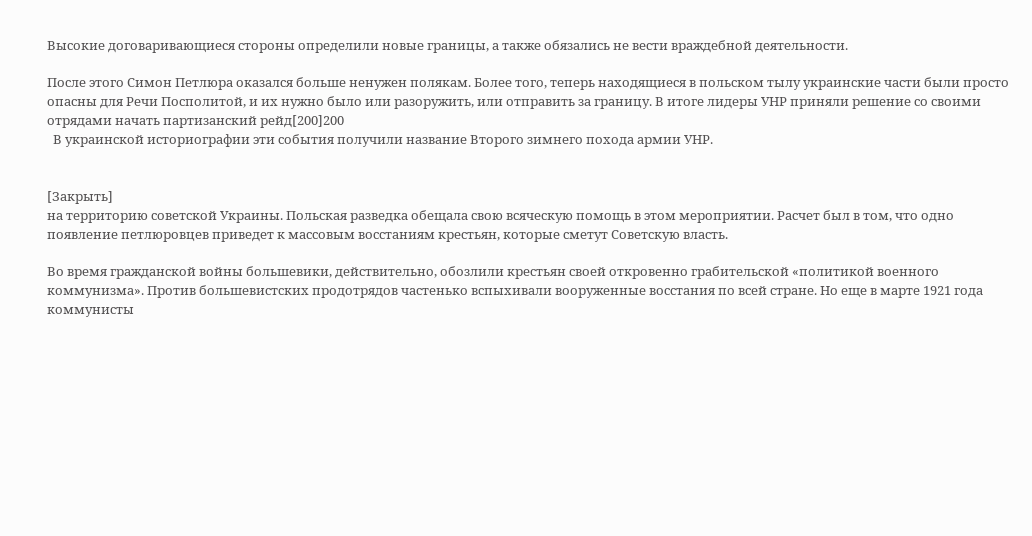Высокие договаривающиеся стороны определили новые границы, а также обязались не вести враждебной деятельности.

После этого Симон Петлюра оказался больше ненужен полякам. Более того, теперь находящиеся в польском тылу украинские части были просто опасны для Речи Посполитой, и их нужно было или разоружить, или отправить за границу. В итоге лидеры УНР приняли решение со своими отрядами начать партизанский рейд[200]200
  В украинской историографии эти события получили название Второго зимнего похода армии УНР.


[Закрыть]
на территорию советской Украины. Польская разведка обещала свою всяческую помощь в этом мероприятии. Расчет был в том, что одно появление петлюровцев приведет к массовым восстаниям крестьян, которые сметут Советскую власть.

Во время гражданской войны большевики, действительно, обозлили крестьян своей откровенно грабительской «политикой военного коммунизма». Против большевистских продотрядов частенько вспыхивали вооруженные восстания по всей стране. Но еще в марте 1921 года коммунисты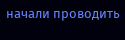начали проводить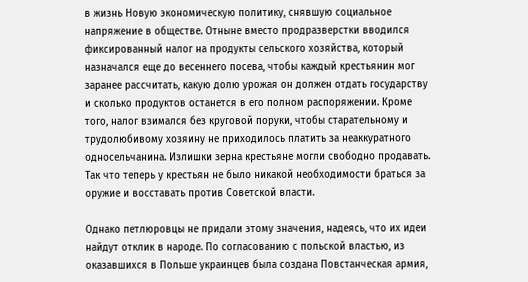в жизнь Новую экономическую политику, снявшую социальное напряжение в обществе. Отныне вместо продразверстки вводился фиксированный налог на продукты сельского хозяйства, который назначался еще до весеннего посева, чтобы каждый крестьянин мог заранее рассчитать, какую долю урожая он должен отдать государству и сколько продуктов останется в его полном распоряжении. Кроме того, налог взимался без круговой поруки, чтобы старательному и трудолюбивому хозяину не приходилось платить за неаккуратного односельчанина. Излишки зерна крестьяне могли свободно продавать. Так что теперь у крестьян не было никакой необходимости браться за оружие и восставать против Советской власти.

Однако петлюровцы не придали этому значения, надеясь, что их идеи найдут отклик в народе. По согласованию с польской властью, из оказавшихся в Польше украинцев была создана Повстанческая армия,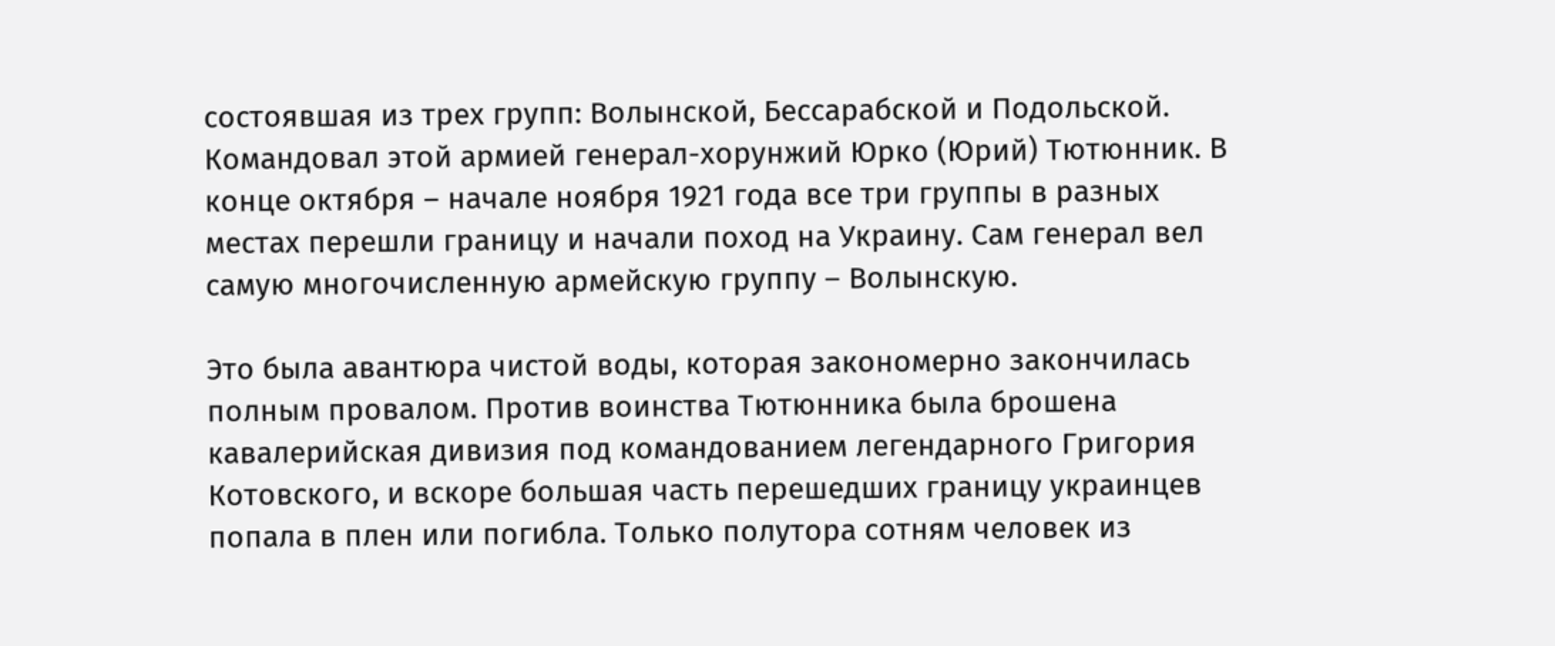состоявшая из трех групп: Волынской, Бессарабской и Подольской. Командовал этой армией генерал-хорунжий Юрко (Юрий) Тютюнник. В конце октября – начале ноября 1921 года все три группы в разных местах перешли границу и начали поход на Украину. Сам генерал вел самую многочисленную армейскую группу – Волынскую.

Это была авантюра чистой воды, которая закономерно закончилась полным провалом. Против воинства Тютюнника была брошена кавалерийская дивизия под командованием легендарного Григория Котовского, и вскоре большая часть перешедших границу украинцев попала в плен или погибла. Только полутора сотням человек из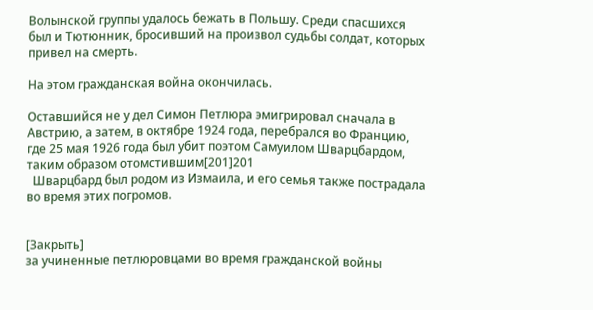Волынской группы удалось бежать в Польшу. Среди спасшихся был и Тютюнник, бросивший на произвол судьбы солдат, которых привел на смерть.

На этом гражданская война окончилась.

Оставшийся не у дел Симон Петлюра эмигрировал сначала в Австрию, а затем, в октябре 1924 года, перебрался во Францию, где 25 мая 1926 года был убит поэтом Самуилом Шварцбардом, таким образом отомстившим[201]201
  Шварцбард был родом из Измаила, и его семья также пострадала во время этих погромов.


[Закрыть]
за учиненные петлюровцами во время гражданской войны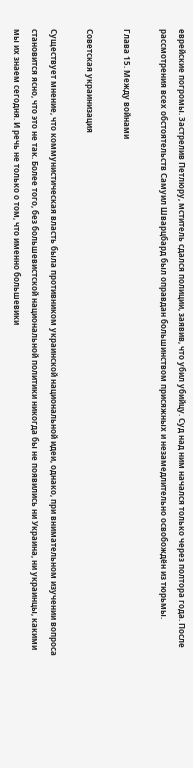еврейские погромы. Застрелив Петлюру, мститель сдался полиции, заявив, что убил убийцу. Суд над ним начался только через полтора года. После рассмотрения всех обстоятельств Самуил Шварцбард был оправдан большинством присяжных и незамедлительно освобождён из тюрьмы.

Глава 15. Между войнами

Советская украинизация

Существует мнение, что коммунистическая власть была противником украинской национальной идеи, однако, при внимательном изучении вопроса становится ясно, что это не так. Более того, без большевистской национальной политики никогда бы не появились ни Украина, ни украинцы, какими мы их знаем сегодня. И речь не только о том, что именно большевики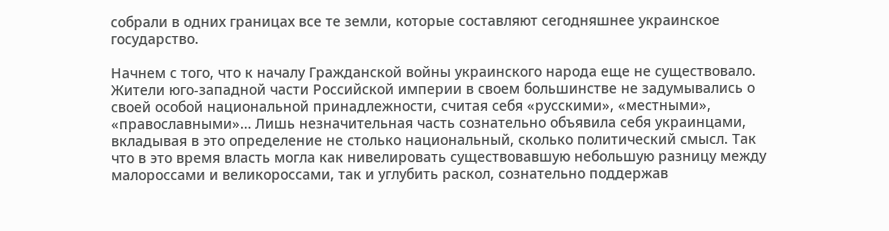собрали в одних границах все те земли, которые составляют сегодняшнее украинское государство.

Начнем с того, что к началу Гражданской войны украинского народа еще не существовало. Жители юго-западной части Российской империи в своем большинстве не задумывались о своей особой национальной принадлежности, считая себя «русскими», «местными», «православными»… Лишь незначительная часть сознательно объявила себя украинцами, вкладывая в это определение не столько национальный, сколько политический смысл. Так что в это время власть могла как нивелировать существовавшую небольшую разницу между малороссами и великороссами, так и углубить раскол, сознательно поддержав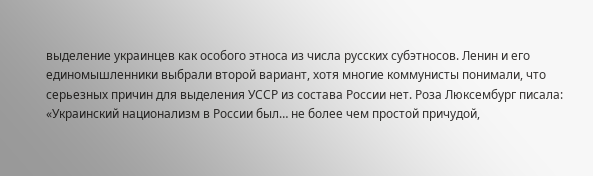выделение украинцев как особого этноса из числа русских субэтносов. Ленин и его единомышленники выбрали второй вариант, хотя многие коммунисты понимали, что серьезных причин для выделения УССР из состава России нет. Роза Люксембург писала: «Украинский национализм в России был… не более чем простой причудой,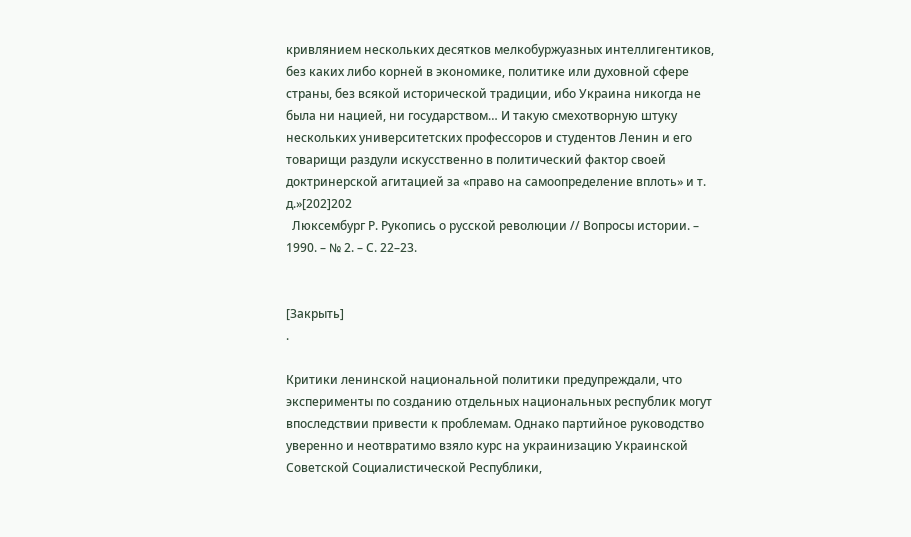кривлянием нескольких десятков мелкобуржуазных интеллигентиков, без каких либо корней в экономике, политике или духовной сфере страны, без всякой исторической традиции, ибо Украина никогда не была ни нацией, ни государством… И такую смехотворную штуку нескольких университетских профессоров и студентов Ленин и его товарищи раздули искусственно в политический фактор своей доктринерской агитацией за «право на самоопределение вплоть» и т. д.»[202]202
  Люксембург Р. Рукопись о русской революции // Вопросы истории. – 1990. – № 2. – С. 22–23.


[Закрыть]
.

Критики ленинской национальной политики предупреждали, что эксперименты по созданию отдельных национальных республик могут впоследствии привести к проблемам. Однако партийное руководство уверенно и неотвратимо взяло курс на украинизацию Украинской Советской Социалистической Республики,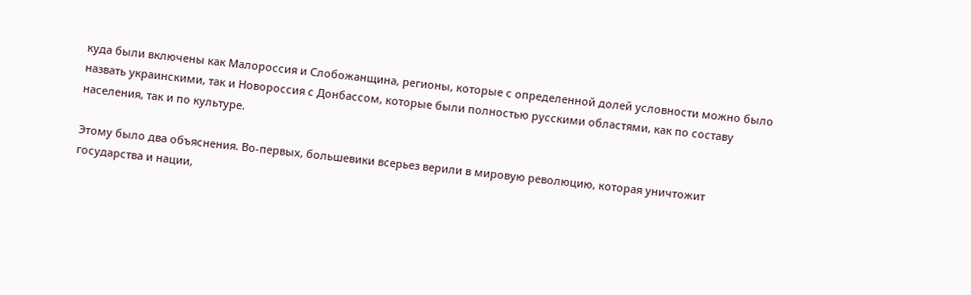куда были включены как Малороссия и Слобожанщина, регионы, которые с определенной долей условности можно было назвать украинскими, так и Новороссия с Донбассом, которые были полностью русскими областями, как по составу населения, так и по культуре.

Этому было два объяснения. Во-первых, большевики всерьез верили в мировую революцию, которая уничтожит государства и нации,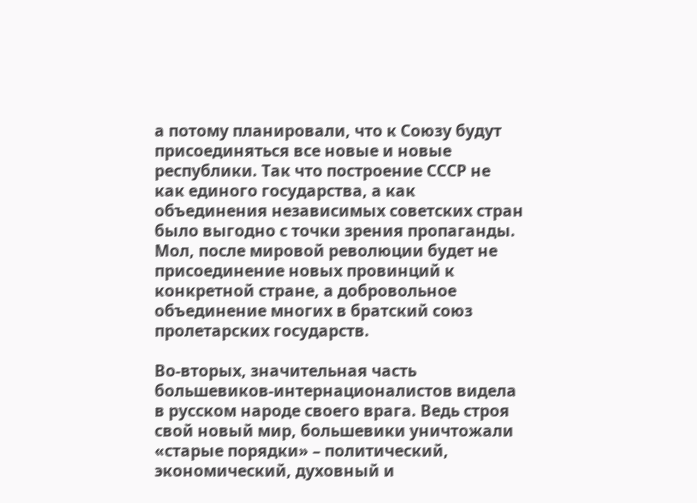а потому планировали, что к Союзу будут присоединяться все новые и новые республики. Так что построение СССР не как единого государства, а как объединения независимых советских стран было выгодно с точки зрения пропаганды. Мол, после мировой революции будет не присоединение новых провинций к конкретной стране, а добровольное объединение многих в братский союз пролетарских государств.

Во-вторых, значительная часть большевиков-интернационалистов видела в русском народе своего врага. Ведь строя свой новый мир, большевики уничтожали «старые порядки» – политический, экономический, духовный и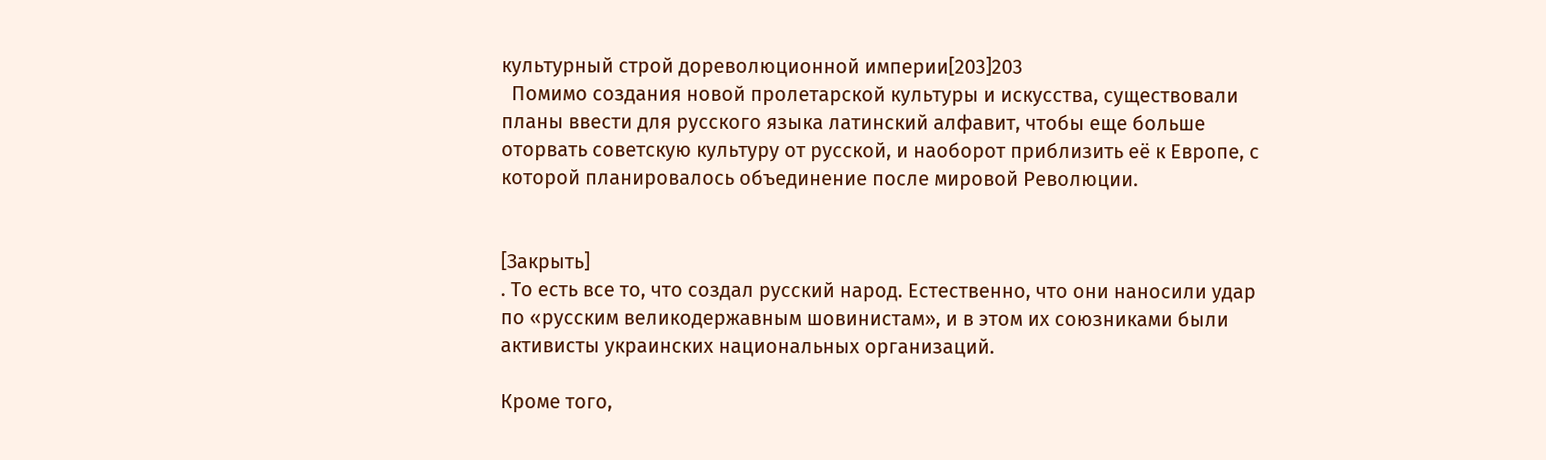культурный строй дореволюционной империи[203]203
  Помимо создания новой пролетарской культуры и искусства, существовали планы ввести для русского языка латинский алфавит, чтобы еще больше оторвать советскую культуру от русской, и наоборот приблизить её к Европе, с которой планировалось объединение после мировой Революции.


[Закрыть]
. То есть все то, что создал русский народ. Естественно, что они наносили удар по «русским великодержавным шовинистам», и в этом их союзниками были активисты украинских национальных организаций.

Кроме того,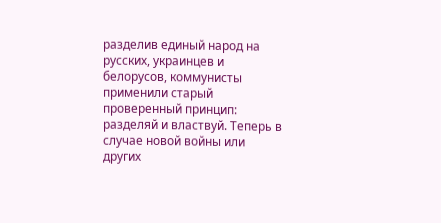разделив единый народ на русских, украинцев и белорусов, коммунисты применили старый проверенный принцип: разделяй и властвуй. Теперь в случае новой войны или других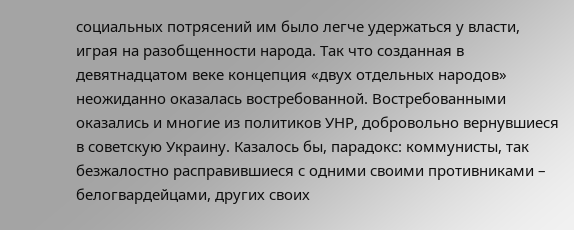социальных потрясений им было легче удержаться у власти, играя на разобщенности народа. Так что созданная в девятнадцатом веке концепция «двух отдельных народов» неожиданно оказалась востребованной. Востребованными оказались и многие из политиков УНР, добровольно вернувшиеся в советскую Украину. Казалось бы, парадокс: коммунисты, так безжалостно расправившиеся с одними своими противниками – белогвардейцами, других своих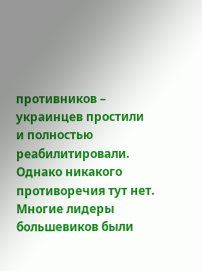противников – украинцев простили и полностью реабилитировали. Однако никакого противоречия тут нет. Многие лидеры большевиков были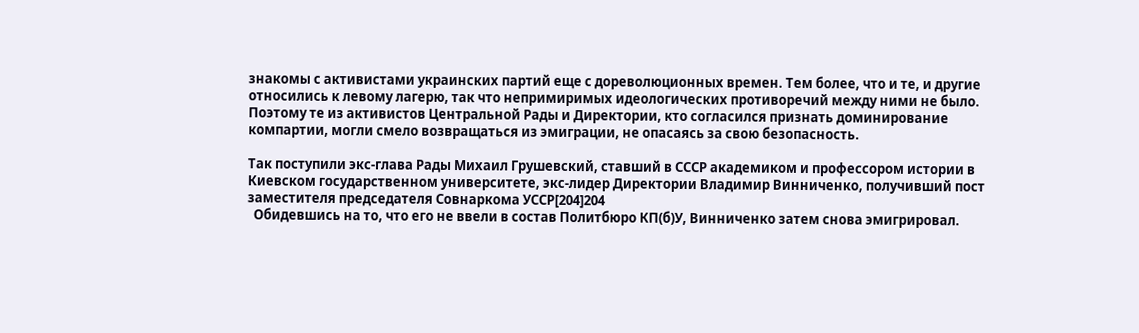знакомы с активистами украинских партий еще с дореволюционных времен. Тем более, что и те, и другие относились к левому лагерю, так что непримиримых идеологических противоречий между ними не было. Поэтому те из активистов Центральной Рады и Директории, кто согласился признать доминирование компартии, могли смело возвращаться из эмиграции, не опасаясь за свою безопасность.

Так поступили экс-глава Рады Михаил Грушевский, ставший в СССР академиком и профессором истории в Киевском государственном университете, экс-лидер Директории Владимир Винниченко, получивший пост заместителя председателя Совнаркома УССР[204]204
  Обидевшись на то, что его не ввели в состав Политбюро КП(б)У, Винниченко затем снова эмигрировал.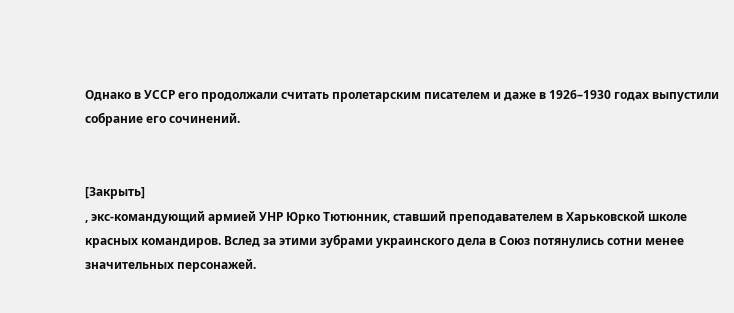Однако в УССР его продолжали считать пролетарским писателем и даже в 1926–1930 годах выпустили собрание его сочинений.


[Закрыть]
, экс-командующий армией УНР Юрко Тютюнник, ставший преподавателем в Харьковской школе красных командиров. Вслед за этими зубрами украинского дела в Союз потянулись сотни менее значительных персонажей.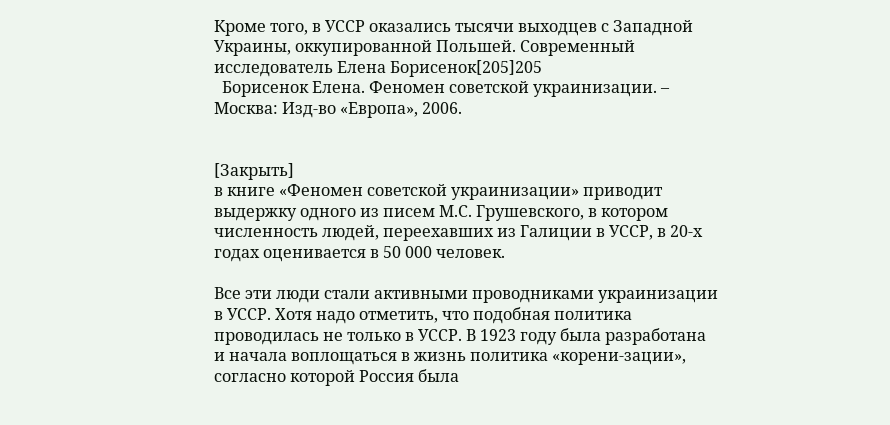Кроме того, в УССР оказались тысячи выходцев с Западной Украины, оккупированной Польшей. Современный исследователь Елена Борисенок[205]205
  Борисенок Елена. Феномен советской украинизации. – Москва: Изд-во «Европа», 2006.


[Закрыть]
в книге «Феномен советской украинизации» приводит выдержку одного из писем М.С. Грушевского, в котором численность людей, переехавших из Галиции в УССР, в 20-х годах оценивается в 50 000 человек.

Все эти люди стали активными проводниками украинизации в УССР. Хотя надо отметить, что подобная политика проводилась не только в УССР. В 1923 году была разработана и начала воплощаться в жизнь политика «корени-зации», согласно которой Россия была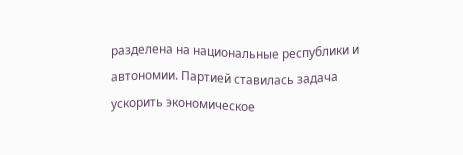разделена на национальные республики и автономии. Партией ставилась задача ускорить экономическое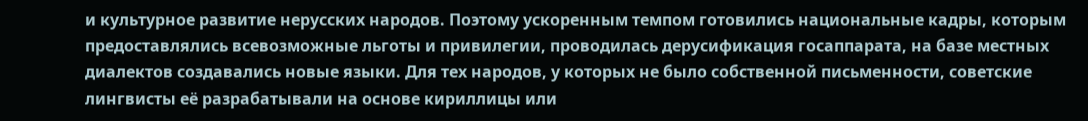и культурное развитие нерусских народов. Поэтому ускоренным темпом готовились национальные кадры, которым предоставлялись всевозможные льготы и привилегии, проводилась дерусификация госаппарата, на базе местных диалектов создавались новые языки. Для тех народов, у которых не было собственной письменности, советские лингвисты её разрабатывали на основе кириллицы или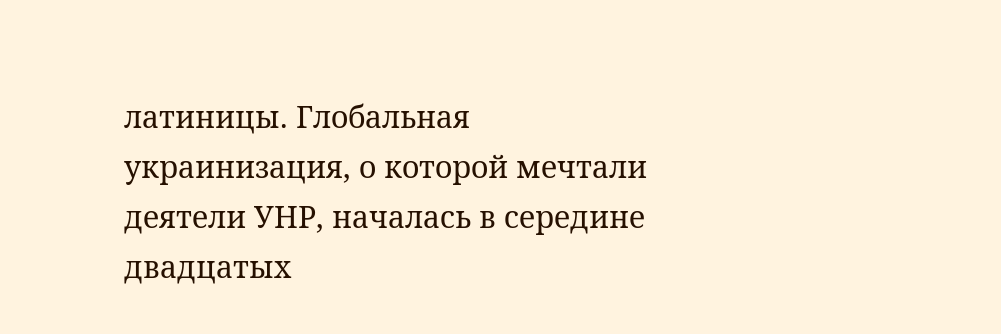латиницы. Глобальная украинизация, о которой мечтали деятели УНР, началась в середине двадцатых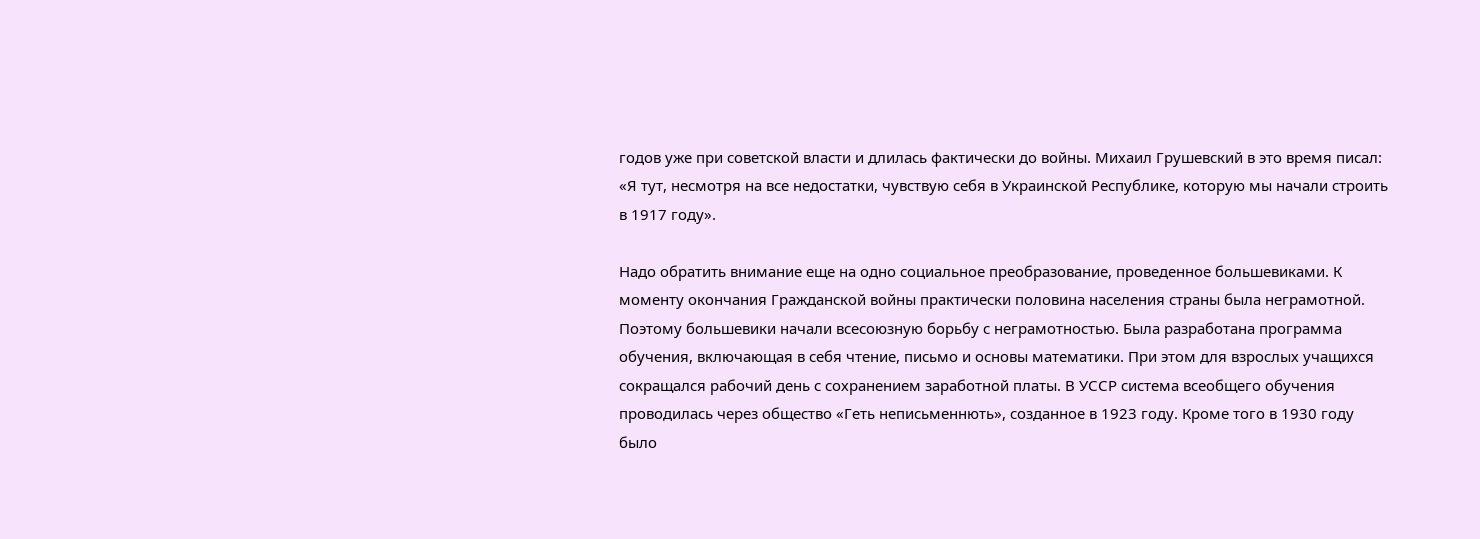годов уже при советской власти и длилась фактически до войны. Михаил Грушевский в это время писал: «Я тут, несмотря на все недостатки, чувствую себя в Украинской Республике, которую мы начали строить в 1917 году».

Надо обратить внимание еще на одно социальное преобразование, проведенное большевиками. К моменту окончания Гражданской войны практически половина населения страны была неграмотной. Поэтому большевики начали всесоюзную борьбу с неграмотностью. Была разработана программа обучения, включающая в себя чтение, письмо и основы математики. При этом для взрослых учащихся сокращался рабочий день с сохранением заработной платы. В УССР система всеобщего обучения проводилась через общество «Геть неписьменнють», созданное в 1923 году. Кроме того в 1930 году было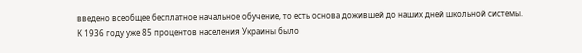введено всеобщее бесплатное начальное обучение, то есть основа дожившей до наших дней школьной системы. К 1936 году уже 85 процентов населения Украины было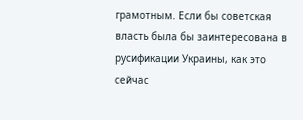грамотным. Если бы советская власть была бы заинтересована в русификации Украины, как это сейчас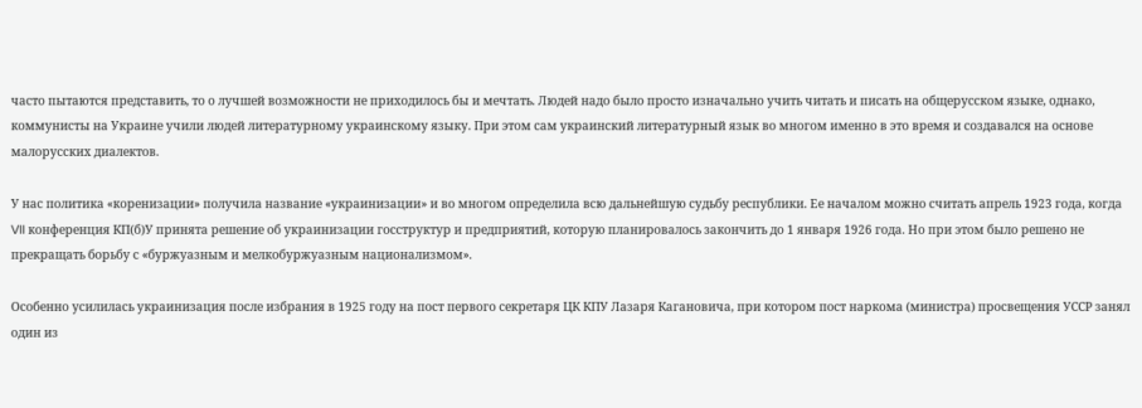часто пытаются представить, то о лучшей возможности не приходилось бы и мечтать. Людей надо было просто изначально учить читать и писать на общерусском языке, однако, коммунисты на Украине учили людей литературному украинскому языку. При этом сам украинский литературный язык во многом именно в это время и создавался на основе малорусских диалектов.

У нас политика «коренизации» получила название «украинизации» и во многом определила всю дальнейшую судьбу республики. Ее началом можно считать апрель 1923 года, когда VII конференция КП(б)У принята решение об украинизации госструктур и предприятий, которую планировалось закончить до 1 января 1926 года. Но при этом было решено не прекращать борьбу с «буржуазным и мелкобуржуазным национализмом».

Особенно усилилась украинизация после избрания в 1925 году на пост первого секретаря ЦК КПУ Лазаря Кагановича, при котором пост наркома (министра) просвещения УССР занял один из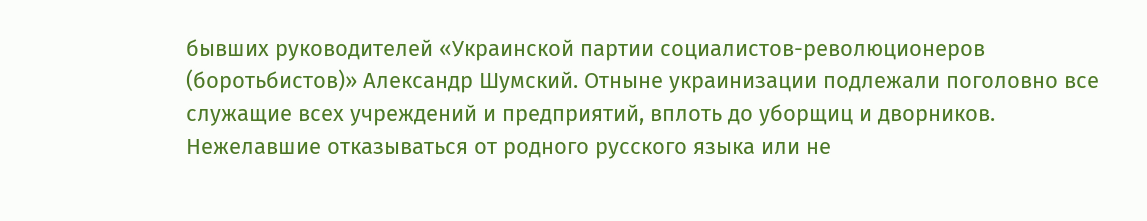бывших руководителей «Украинской партии социалистов-революционеров (боротьбистов)» Александр Шумский. Отныне украинизации подлежали поголовно все служащие всех учреждений и предприятий, вплоть до уборщиц и дворников. Нежелавшие отказываться от родного русского языка или не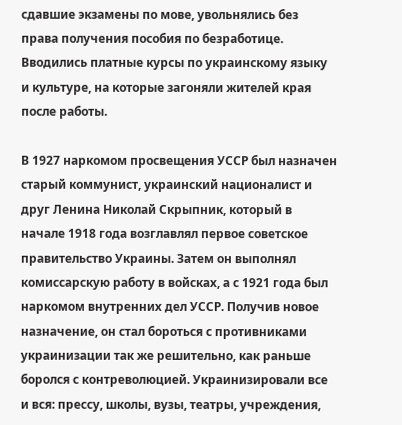сдавшие экзамены по мове, увольнялись без права получения пособия по безработице. Вводились платные курсы по украинскому языку и культуре, на которые загоняли жителей края после работы.

В 1927 наркомом просвещения УССР был назначен старый коммунист, украинский националист и друг Ленина Николай Скрыпник, который в начале 1918 года возглавлял первое советское правительство Украины. Затем он выполнял комиссарскую работу в войсках, а с 1921 года был наркомом внутренних дел УССР. Получив новое назначение, он стал бороться с противниками украинизации так же решительно, как раньше боролся с контреволюцией. Украинизировали все и вся: прессу, школы, вузы, театры, учреждения,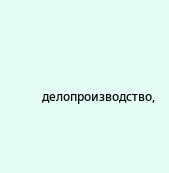делопроизводство,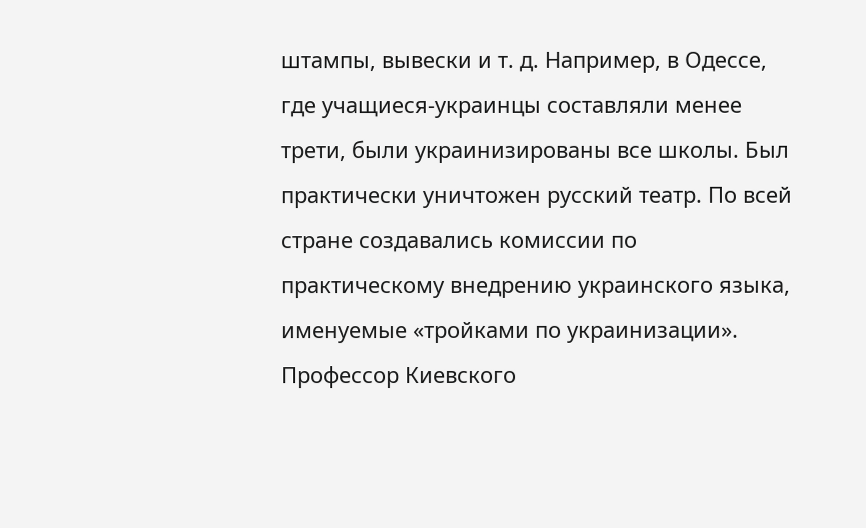штампы, вывески и т. д. Например, в Одессе, где учащиеся-украинцы составляли менее трети, были украинизированы все школы. Был практически уничтожен русский театр. По всей стране создавались комиссии по практическому внедрению украинского языка, именуемые «тройками по украинизации». Профессор Киевского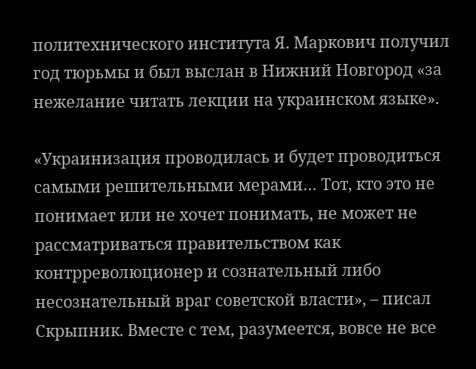политехнического института Я. Маркович получил год тюрьмы и был выслан в Нижний Новгород «за нежелание читать лекции на украинском языке».

«Украинизация проводилась и будет проводиться самыми решительными мерами… Тот, кто это не понимает или не хочет понимать, не может не рассматриваться правительством как контрреволюционер и сознательный либо несознательный враг советской власти», – писал Скрыпник. Вместе с тем, разумеется, вовсе не все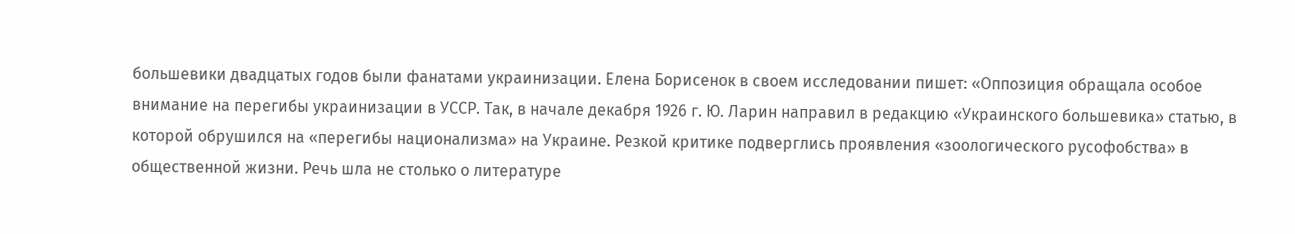большевики двадцатых годов были фанатами украинизации. Елена Борисенок в своем исследовании пишет: «Оппозиция обращала особое внимание на перегибы украинизации в УССР. Так, в начале декабря 1926 г. Ю. Ларин направил в редакцию «Украинского большевика» статью, в которой обрушился на «перегибы национализма» на Украине. Резкой критике подверглись проявления «зоологического русофобства» в общественной жизни. Речь шла не столько о литературе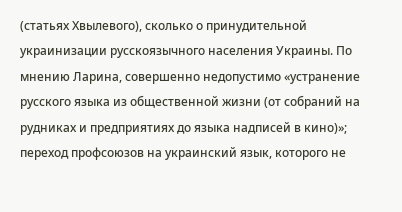(статьях Хвылевого), сколько о принудительной украинизации русскоязычного населения Украины. По мнению Ларина, совершенно недопустимо «устранение русского языка из общественной жизни (от собраний на рудниках и предприятиях до языка надписей в кино)»; переход профсоюзов на украинский язык, которого не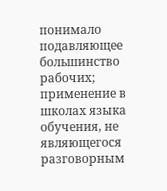понимало подавляющее большинство рабочих; применение в школах языка обучения, не являющегося разговорным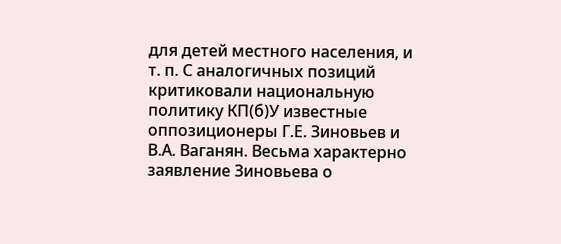для детей местного населения, и т. п. С аналогичных позиций критиковали национальную политику КП(б)У известные оппозиционеры Г.Е. Зиновьев и В.А. Ваганян. Весьма характерно заявление Зиновьева о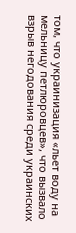том, что украинизация «льет воду на мельницу петлюровцев», что вызвало взрыв негодования среди украинских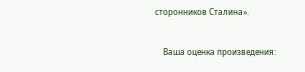сторонников Сталина».


    Ваша оценка произведения: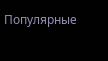Популярные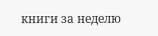книги за неделю